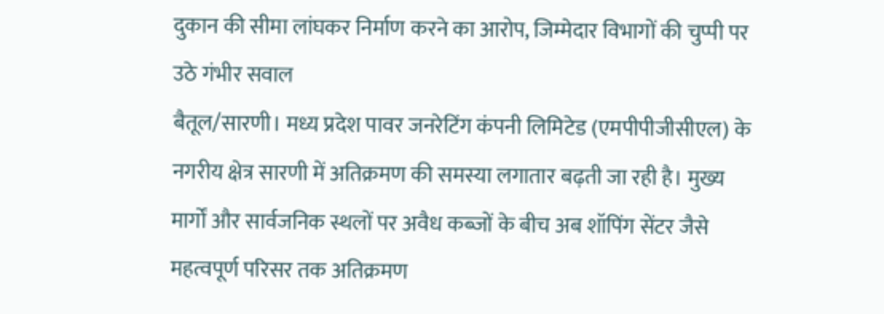दुकान की सीमा लांघकर निर्माण करने का आरोप, जिम्मेदार विभागों की चुप्पी पर उठे गंभीर सवाल
बैतूल/सारणी। मध्य प्रदेश पावर जनरेटिंग कंपनी लिमिटेड (एमपीपीजीसीएल) के नगरीय क्षेत्र सारणी में अतिक्रमण की समस्या लगातार बढ़ती जा रही है। मुख्य मार्गों और सार्वजनिक स्थलों पर अवैध कब्जों के बीच अब शॉपिंग सेंटर जैसे महत्वपूर्ण परिसर तक अतिक्रमण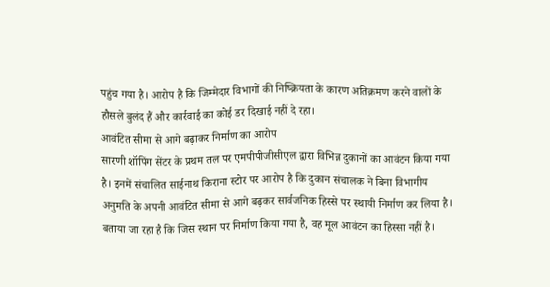पहुंच गया है। आरोप है कि जिम्मेदार विभागों की निष्क्रियता के कारण अतिक्रमण करने वालों के हौसले बुलंद हैं और कार्रवाई का कोई डर दिखाई नहीं दे रहा।
आवंटित सीमा से आगे बढ़ाकर निर्माण का आरोप
सारणी शॉपिंग सेंटर के प्रथम तल पर एमपीपीजीसीएल द्वारा विभिन्न दुकानों का आवंटन किया गया है। इनमें संचालित साईनाथ किराना स्टोर पर आरोप है कि दुकान संचालक ने बिना विभागीय अनुमति के अपनी आवंटित सीमा से आगे बढ़कर सार्वजनिक हिस्से पर स्थायी निर्माण कर लिया है। बताया जा रहा है कि जिस स्थान पर निर्माण किया गया है, वह मूल आवंटन का हिस्सा नहीं है।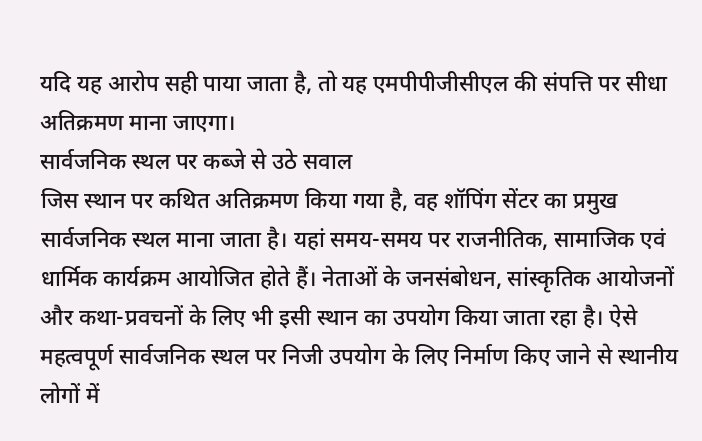यदि यह आरोप सही पाया जाता है, तो यह एमपीपीजीसीएल की संपत्ति पर सीधा अतिक्रमण माना जाएगा।
सार्वजनिक स्थल पर कब्जे से उठे सवाल
जिस स्थान पर कथित अतिक्रमण किया गया है, वह शॉपिंग सेंटर का प्रमुख सार्वजनिक स्थल माना जाता है। यहां समय-समय पर राजनीतिक, सामाजिक एवं धार्मिक कार्यक्रम आयोजित होते हैं। नेताओं के जनसंबोधन, सांस्कृतिक आयोजनों और कथा-प्रवचनों के लिए भी इसी स्थान का उपयोग किया जाता रहा है। ऐसे महत्वपूर्ण सार्वजनिक स्थल पर निजी उपयोग के लिए निर्माण किए जाने से स्थानीय लोगों में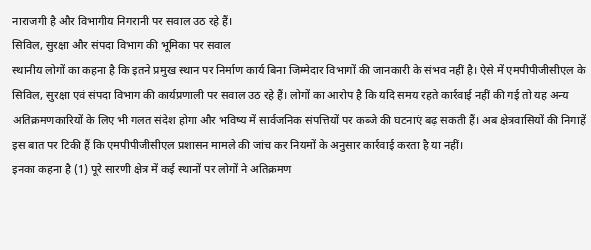नाराजगी है और विभागीय निगरानी पर सवाल उठ रहे हैं।
सिविल, सुरक्षा और संपदा विभाग की भूमिका पर सवाल
स्थानीय लोगों का कहना है कि इतने प्रमुख स्थान पर निर्माण कार्य बिना जिम्मेदार विभागों की जानकारी के संभव नहीं है। ऐसे में एमपीपीजीसीएल के सिविल, सुरक्षा एवं संपदा विभाग की कार्यप्रणाली पर सवाल उठ रहे हैं। लोगों का आरोप है कि यदि समय रहते कार्रवाई नहीं की गई तो यह अन्य अतिक्रमणकारियों के लिए भी गलत संदेश होगा और भविष्य में सार्वजनिक संपत्तियों पर कब्जे की घटनाएं बढ़ सकती हैं। अब क्षेत्रवासियों की निगाहें इस बात पर टिकी हैं कि एमपीपीजीसीएल प्रशासन मामले की जांच कर नियमों के अनुसार कार्रवाई करता है या नहीं।
इनका कहना है (1) पूरे सारणी क्षेत्र में कई स्थानों पर लोगों ने अतिक्रमण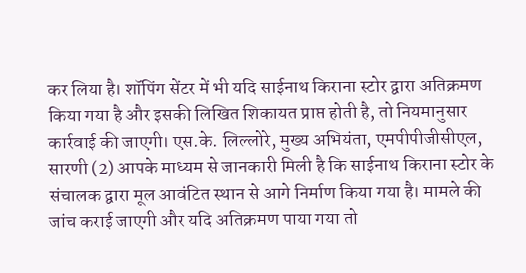कर लिया है। शॉपिंग सेंटर में भी यदि साईनाथ किराना स्टोर द्वारा अतिक्रमण किया गया है और इसकी लिखित शिकायत प्राप्त होती है, तो नियमानुसार कार्रवाई की जाएगी। एस.के. लिल्लोरे, मुख्य अभियंता, एमपीपीजीसीएल, सारणी (2) आपके माध्यम से जानकारी मिली है कि साईनाथ किराना स्टोर के संचालक द्वारा मूल आवंटित स्थान से आगे निर्माण किया गया है। मामले की जांच कराई जाएगी और यदि अतिक्रमण पाया गया तो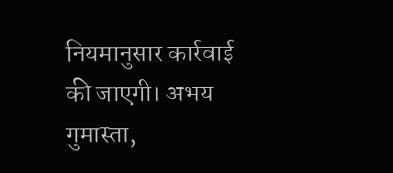नियमानुसार कार्रवाई की जाएगी। अभय गुमास्ता,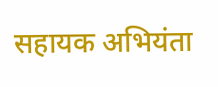सहायक अभियंता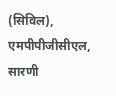(सिविल), एमपीपीजीसीएल, सारणी